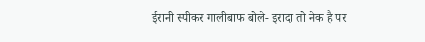ईरानी स्पीकर गालीबाफ बोले- इरादा तो नेक है पर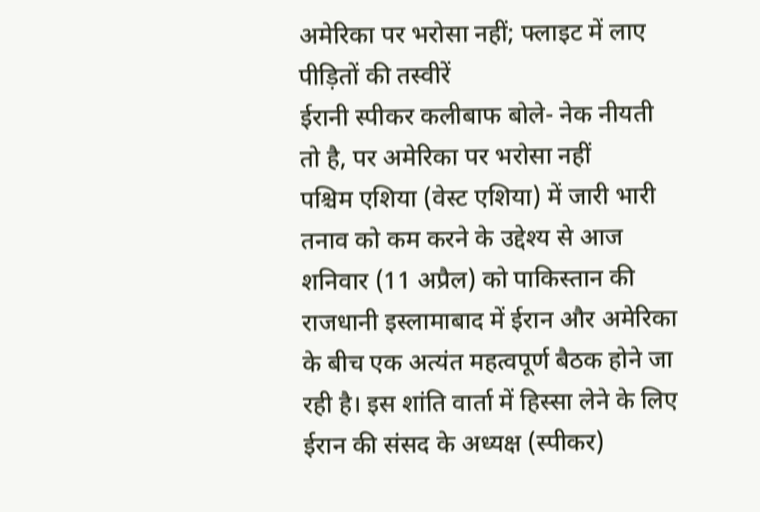अमेरिका पर भरोसा नहीं; फ्लाइट में लाए पीड़ितों की तस्वीरें
ईरानी स्पीकर कलीबाफ बोले- नेक नीयती तो है, पर अमेरिका पर भरोसा नहीं
पश्चिम एशिया (वेस्ट एशिया) में जारी भारी तनाव को कम करने के उद्देश्य से आज शनिवार (11 अप्रैल) को पाकिस्तान की राजधानी इस्लामाबाद में ईरान और अमेरिका के बीच एक अत्यंत महत्वपूर्ण बैठक होने जा रही है। इस शांति वार्ता में हिस्सा लेने के लिए ईरान की संसद के अध्यक्ष (स्पीकर)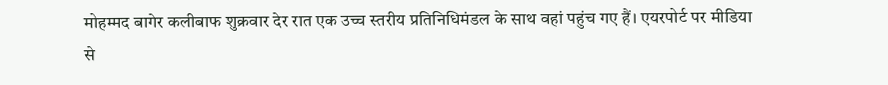मोहम्मद बागेर कलीबाफ शुक्रवार देर रात एक उच्च स्तरीय प्रतिनिधिमंडल के साथ वहां पहुंच गए हैं। एयरपोर्ट पर मीडिया से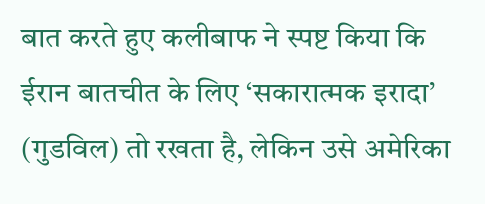बात करते हुए कलीबाफ ने स्पष्ट किया कि ईरान बातचीत के लिए ‘सकारात्मक इरादा’ (गुडविल) तो रखता है, लेकिन उसे अमेरिका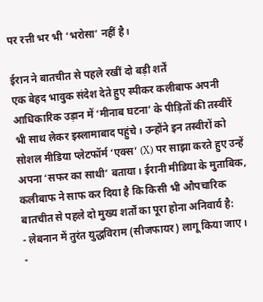पर रत्ती भर भी ‘भरोसा’ नहीं है।

ईरान ने बातचीत से पहले रखीं दो बड़ी शर्तें
एक बेहद भावुक संदेश देते हुए स्पीकर कलीबाफ अपनी आधिकारिक उड़ान में ‘मीनाब घटना’ के पीड़ितों की तस्वीरें भी साथ लेकर इस्लामाबाद पहुंचे। उन्होंने इन तस्वीरों को सोशल मीडिया प्लेटफॉर्म ‘एक्स’ (X) पर साझा करते हुए उन्हें अपना ‘सफर का साथी’ बताया। ईरानी मीडिया के मुताबिक, कलीबाफ ने साफ कर दिया है कि किसी भी औपचारिक बातचीत से पहले दो मुख्य शर्तों का पूरा होना अनिवार्य है:
- लेबनान में तुरंत युद्धविराम (सीजफायर) लागू किया जाए।
-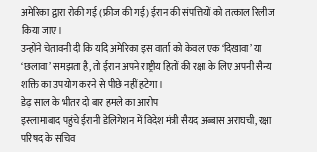अमेरिका द्वारा रोकी गई (फ्रीज की गई) ईरान की संपत्तियों को तत्काल रिलीज किया जाए।
उन्होंने चेतावनी दी कि यदि अमेरिका इस वार्ता को केवल एक ‘दिखावा’ या ‘छलावा’ समझता है, तो ईरान अपने राष्ट्रीय हितों की रक्षा के लिए अपनी सैन्य शक्ति का उपयोग करने से पीछे नहीं हटेगा।
डेढ़ साल के भीतर दो बार हमले का आरोप
इस्लामाबाद पहुंचे ईरानी डेलिगेशन में विदेश मंत्री सैयद अब्बास अराघची, रक्षा परिषद के सचिव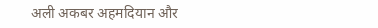अली अकबर अहमदियान और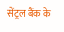सेंट्रल बैंक के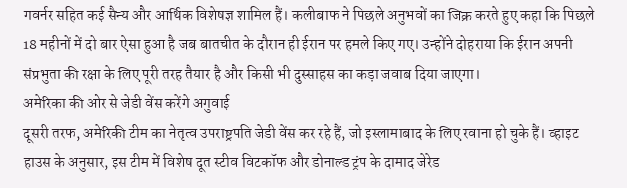गवर्नर सहित कई सैन्य और आर्थिक विशेषज्ञ शामिल हैं। कलीबाफ ने पिछले अनुभवों का जिक्र करते हुए कहा कि पिछले 18 महीनों में दो बार ऐसा हुआ है जब बातचीत के दौरान ही ईरान पर हमले किए गए। उन्होंने दोहराया कि ईरान अपनी संप्रभुता की रक्षा के लिए पूरी तरह तैयार है और किसी भी दुस्साहस का कड़ा जवाब दिया जाएगा।
अमेरिका की ओर से जेडी वेंस करेंगे अगुवाई
दूसरी तरफ, अमेरिकी टीम का नेतृत्व उपराष्ट्रपति जेडी वेंस कर रहे हैं, जो इस्लामाबाद के लिए रवाना हो चुके हैं। व्हाइट हाउस के अनुसार, इस टीम में विशेष दूत स्टीव विटकॉफ और डोनाल्ड ट्रंप के दामाद जेरेड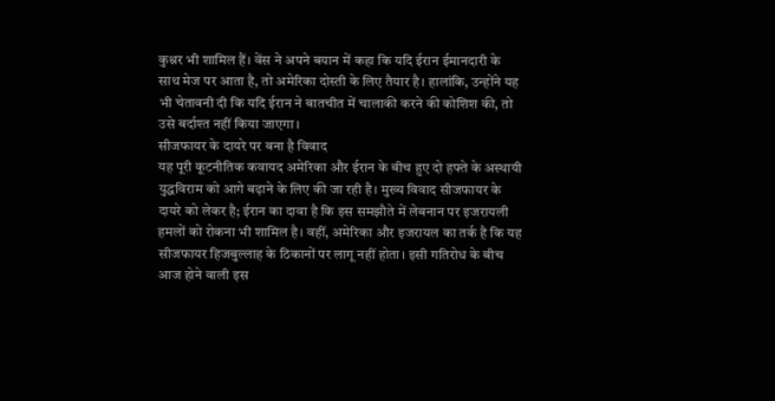कुश्नर भी शामिल हैं। वेंस ने अपने बयान में कहा कि यदि ईरान ईमानदारी के साथ मेज पर आता है, तो अमेरिका दोस्ती के लिए तैयार है। हालांकि, उन्होंने यह भी चेतावनी दी कि यदि ईरान ने बातचीत में चालाकी करने की कोशिश की, तो उसे बर्दाश्त नहीं किया जाएगा।
सीजफायर के दायरे पर बना है विवाद
यह पूरी कूटनीतिक कवायद अमेरिका और ईरान के बीच हुए दो हफ्ते के अस्थायी युद्धविराम को आगे बढ़ाने के लिए की जा रही है। मुख्य विवाद सीजफायर के दायरे को लेकर है; ईरान का दावा है कि इस समझौते में लेबनान पर इजरायली हमलों को रोकना भी शामिल है। वहीं, अमेरिका और इजरायल का तर्क है कि यह सीजफायर हिजबुल्लाह के ठिकानों पर लागू नहीं होता। इसी गतिरोध के बीच आज होने वाली इस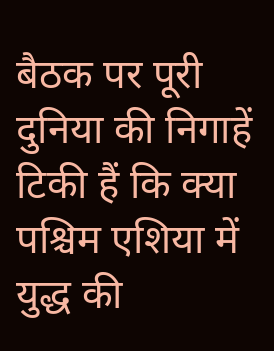बैठक पर पूरी दुनिया की निगाहें टिकी हैं कि क्या पश्चिम एशिया में युद्ध की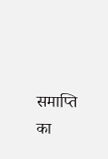समाप्ति का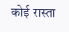कोई रास्ता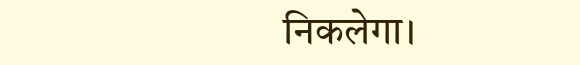निकलेगा।